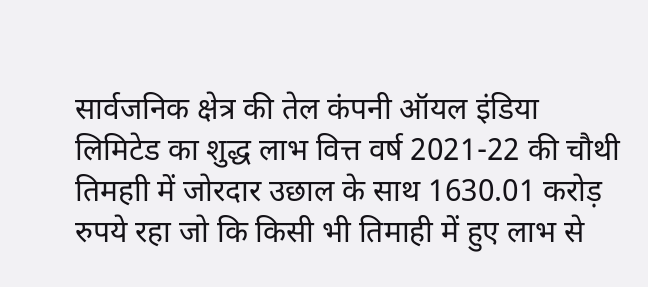सार्वजनिक क्षेत्र की तेल कंपनी ऑयल इंडिया लिमिटेड का शुद्ध लाभ वित्त वर्ष 2021-22 की चौथी तिमहाी में जोरदार उछाल के साथ 1630.01 करोड़ रुपये रहा जो कि किसी भी तिमाही में हुए लाभ से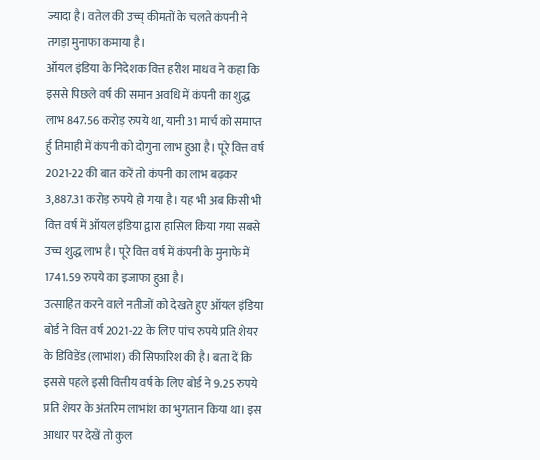ज्यादा है। वतेल की उच्च् कीमतों के चलते कंपनी ने तगड़ा मुनाफा कमाया है।
ऑयल इंडिया के निदेशक वित्त हरीश माधव ने कहा कि इससे पिछले वर्ष की समान अवधि में कंपनी का शुद्ध लाभ 847.56 करोड़ रुपये था, यानी 31 मार्च को समाप्त र्हु तिमाही में कंपनी को दोगुना लाभ हुआ है। पूरे वित्त वर्ष 2021-22 की बात करें तो कंपनी का लाभ बढ़कर 3,887.31 करोड़ रुपये हो गया है। यह भी अब किसी भी वित्त वर्ष में ऑयल इंडिया द्वारा हासिल किया गया सबसे उच्च शुद्ध लाभ है। पूरे वित्त वर्ष में कंपनी के मुनाफे में 1741.59 रुपये का इजाफा हुआ है।
उत्साहित करने वाले नतीजों को देखते हुए ऑयल इंडिया बोर्ड ने वित्त वर्ष 2021-22 के लिए पांच रुपये प्रति शेयर के डिविडेंड (लाभांश) की सिफारिश की है। बता दें कि इससे पहले इसी वित्तीय वर्ष के लिए बोर्ड ने 9.25 रुपये प्रति शेयर के अंतरिम लाभांश का भुगतान किया था। इस आधार पर देखें तो कुल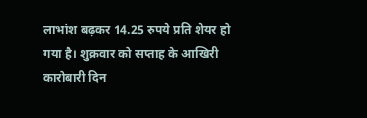लाभांश बढ़कर 14.25 रुपये प्रति शेयर हो गया है। शुक्रवार को सप्ताह के आखिरी कारोबारी दिन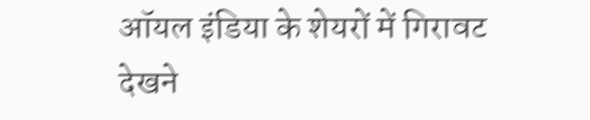ऑयल इंडिया के शेयरों में गिरावट देखने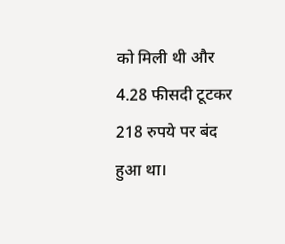को मिली थी और 4.28 फीसदी टूटकर 218 रुपये पर बंद हुआ था।